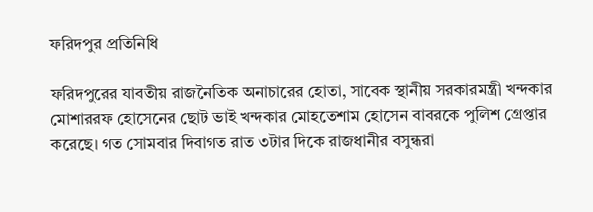ফরিদপুর প্রতিনিধি

ফরিদপুরের যাবতীয় রাজনৈতিক অনাচারের হোতা, সাবেক স্থানীয় সরকারমন্ত্রী খন্দকার মোশাররফ হোসেনের ছোট ভাই খন্দকার মোহতেশাম হোসেন বাবরকে পুলিশ গ্রেপ্তার করেছে। গত সোমবার দিবাগত রাত ৩টার দিকে রাজধানীর বসুন্ধরা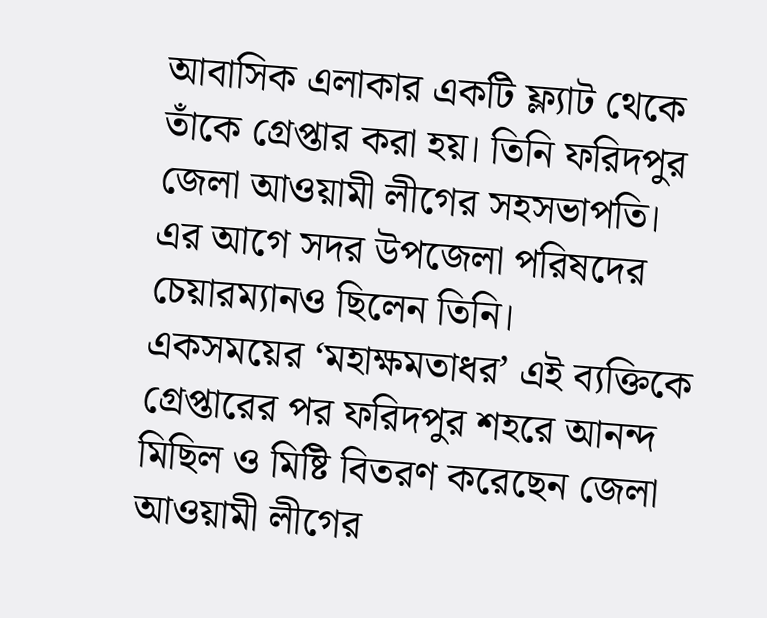আবাসিক এলাকার একটি ফ্ল্যাট থেকে তাঁকে গ্রেপ্তার করা হয়। তিনি ফরিদপুর জেলা আওয়ামী লীগের সহসভাপতি। এর আগে সদর উপজেলা পরিষদের চেয়ারম্যানও ছিলেন তিনি।
একসময়ের ‘মহাক্ষমতাধর’ এই ব্যক্তিকে গ্রেপ্তারের পর ফরিদপুর শহরে আনন্দ মিছিল ও মিষ্টি বিতরণ করেছেন জেলা আওয়ামী লীগের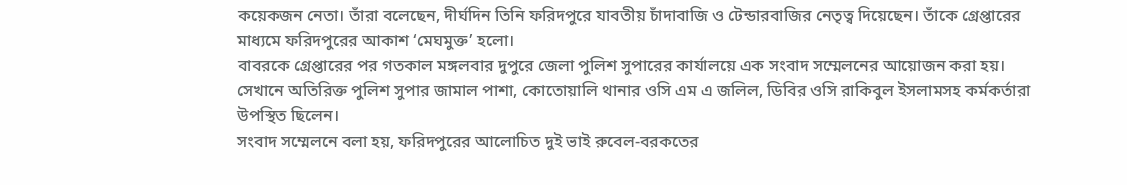কয়েকজন নেতা। তাঁরা বলেছেন, দীর্ঘদিন তিনি ফরিদপুরে যাবতীয় চাঁদাবাজি ও টেন্ডারবাজির নেতৃত্ব দিয়েছেন। তাঁকে গ্রেপ্তারের মাধ্যমে ফরিদপুরের আকাশ ‘মেঘমুক্ত’ হলো।
বাবরকে গ্রেপ্তারের পর গতকাল মঙ্গলবার দুপুরে জেলা পুলিশ সুপারের কার্যালয়ে এক সংবাদ সম্মেলনের আয়োজন করা হয়। সেখানে অতিরিক্ত পুলিশ সুপার জামাল পাশা, কোতোয়ালি থানার ওসি এম এ জলিল, ডিবির ওসি রাকিবুল ইসলামসহ কর্মকর্তারা উপস্থিত ছিলেন।
সংবাদ সম্মেলনে বলা হয়, ফরিদপুরের আলোচিত দুই ভাই রুবেল-বরকতের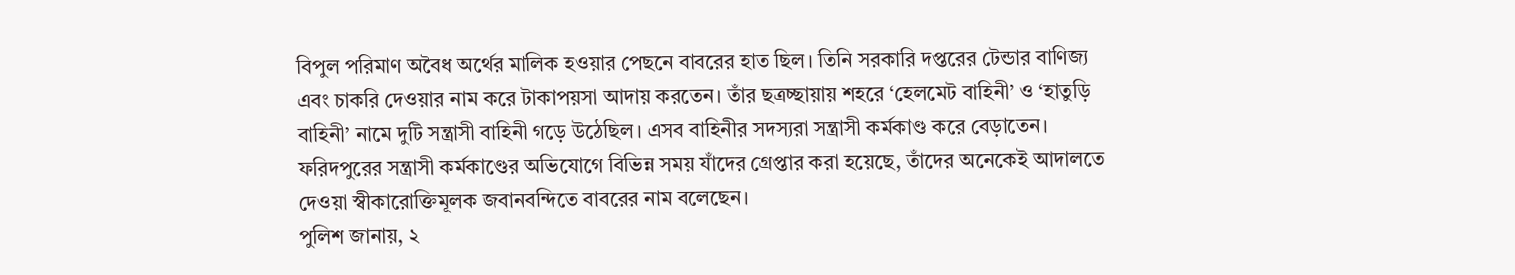বিপুল পরিমাণ অবৈধ অর্থের মালিক হওয়ার পেছনে বাবরের হাত ছিল। তিনি সরকারি দপ্তরের টেন্ডার বাণিজ্য এবং চাকরি দেওয়ার নাম করে টাকাপয়সা আদায় করতেন। তাঁর ছত্রচ্ছায়ায় শহরে ‘হেলমেট বাহিনী’ ও ‘হাতুড়ি বাহিনী’ নামে দুটি সন্ত্রাসী বাহিনী গড়ে উঠেছিল। এসব বাহিনীর সদস্যরা সন্ত্রাসী কর্মকাণ্ড করে বেড়াতেন। ফরিদপুরের সন্ত্রাসী কর্মকাণ্ডের অভিযোগে বিভিন্ন সময় যাঁদের গ্রেপ্তার করা হয়েছে, তাঁদের অনেকেই আদালতে দেওয়া স্বীকারোক্তিমূলক জবানবন্দিতে বাবরের নাম বলেছেন।
পুলিশ জানায়, ২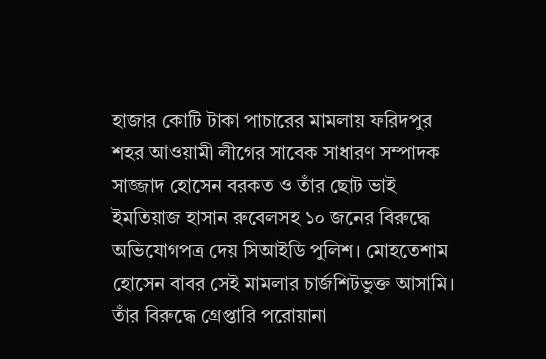হাজার কোটি টাকা পাচারের মামলায় ফরিদপুর শহর আওয়ামী লীগের সাবেক সাধারণ সম্পাদক সাজ্জাদ হোসেন বরকত ও তাঁর ছোট ভাই ইমতিয়াজ হাসান রুবেলসহ ১০ জনের বিরুদ্ধে অভিযোগপত্র দেয় সিআইডি পুলিশ। মোহতেশাম হোসেন বাবর সেই মামলার চার্জশিটভুক্ত আসামি। তাঁর বিরুদ্ধে গ্রেপ্তারি পরোয়ানা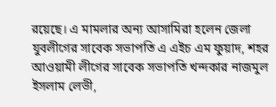রয়েছে। এ মামলার অন্য আসামিরা হলেন জেলা যুবলীগের সাবেক সভাপতি এ এইচ এম ফুয়াদ, শহর আওয়ামী লীগের সাবেক সভাপতি খন্দকার নাজমুল ইসলাম লেভী,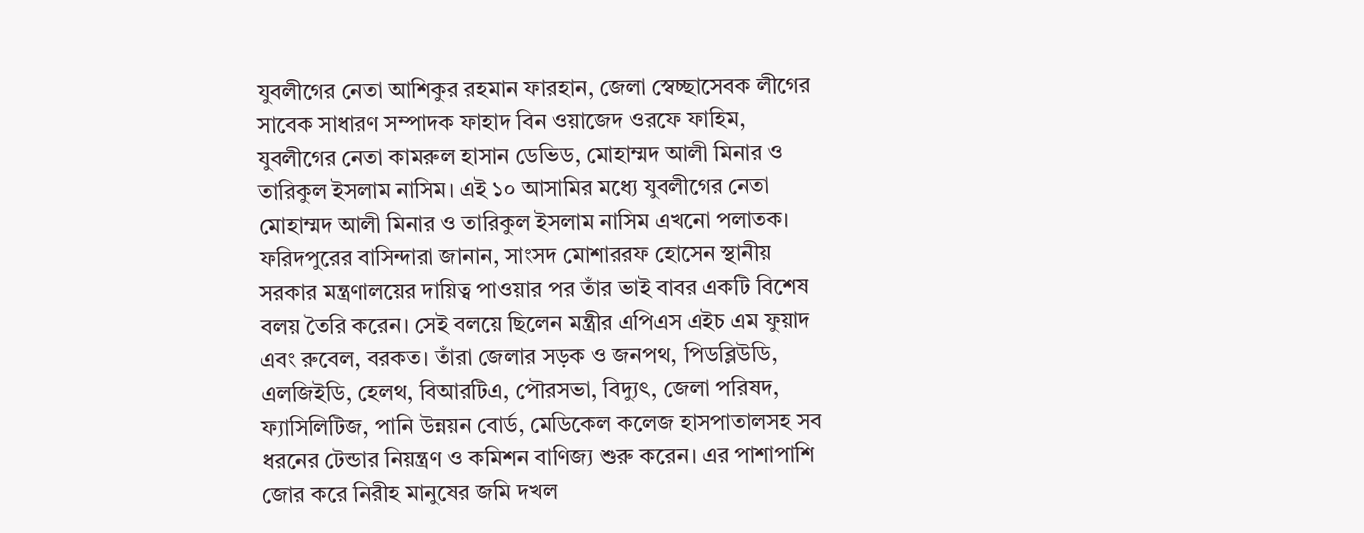যুবলীগের নেতা আশিকুর রহমান ফারহান, জেলা স্বেচ্ছাসেবক লীগের সাবেক সাধারণ সম্পাদক ফাহাদ বিন ওয়াজেদ ওরফে ফাহিম, যুবলীগের নেতা কামরুল হাসান ডেভিড, মোহাম্মদ আলী মিনার ও তারিকুল ইসলাম নাসিম। এই ১০ আসামির মধ্যে যুবলীগের নেতা মোহাম্মদ আলী মিনার ও তারিকুল ইসলাম নাসিম এখনো পলাতক।
ফরিদপুরের বাসিন্দারা জানান, সাংসদ মোশাররফ হোসেন স্থানীয় সরকার মন্ত্রণালয়ের দায়িত্ব পাওয়ার পর তাঁর ভাই বাবর একটি বিশেষ বলয় তৈরি করেন। সেই বলয়ে ছিলেন মন্ত্রীর এপিএস এইচ এম ফুয়াদ এবং রুবেল, বরকত। তাঁরা জেলার সড়ক ও জনপথ, পিডব্লিউডি, এলজিইডি, হেলথ, বিআরটিএ, পৌরসভা, বিদ্যুৎ, জেলা পরিষদ, ফ্যাসিলিটিজ, পানি উন্নয়ন বোর্ড, মেডিকেল কলেজ হাসপাতালসহ সব ধরনের টেন্ডার নিয়ন্ত্রণ ও কমিশন বাণিজ্য শুরু করেন। এর পাশাপাশি জোর করে নিরীহ মানুষের জমি দখল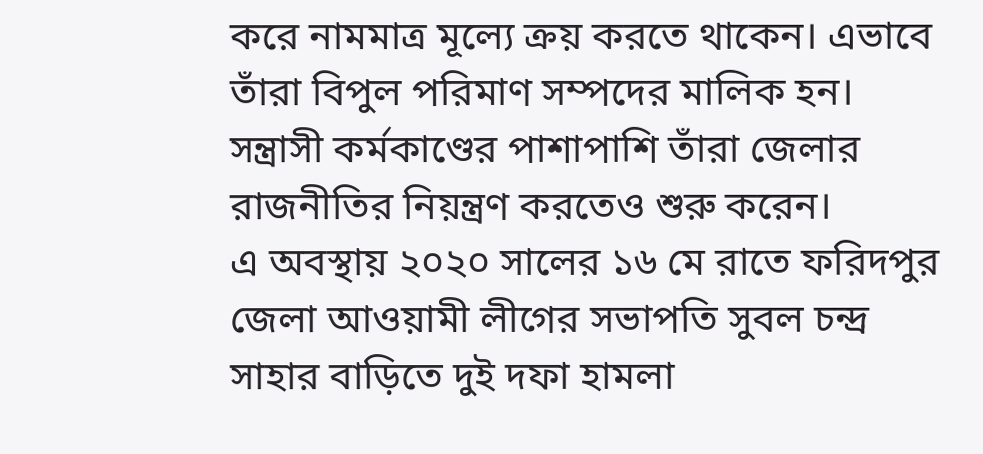করে নামমাত্র মূল্যে ক্রয় করতে থাকেন। এভাবে তাঁরা বিপুল পরিমাণ সম্পদের মালিক হন। সন্ত্রাসী কর্মকাণ্ডের পাশাপাশি তাঁরা জেলার রাজনীতির নিয়ন্ত্রণ করতেও শুরু করেন।
এ অবস্থায় ২০২০ সালের ১৬ মে রাতে ফরিদপুর জেলা আওয়ামী লীগের সভাপতি সুবল চন্দ্র সাহার বাড়িতে দুই দফা হামলা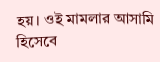হয়। ওই মামলার আসামি হিসেবে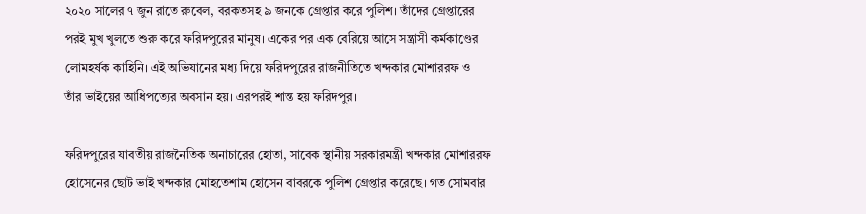২০২০ সালের ৭ জুন রাতে রুবেল, বরকতসহ ৯ জনকে গ্রেপ্তার করে পুলিশ। তাঁদের গ্রেপ্তারের পরই মুখ খুলতে শুরু করে ফরিদপুরের মানুষ। একের পর এক বেরিয়ে আসে সন্ত্রাসী কর্মকাণ্ডের লোমহর্ষক কাহিনি। এই অভিযানের মধ্য দিয়ে ফরিদপুরের রাজনীতিতে খন্দকার মোশাররফ ও তাঁর ভাইয়ের আধিপত্যের অবসান হয়। এরপরই শান্ত হয় ফরিদপুর।

ফরিদপুরের যাবতীয় রাজনৈতিক অনাচারের হোতা, সাবেক স্থানীয় সরকারমন্ত্রী খন্দকার মোশাররফ হোসেনের ছোট ভাই খন্দকার মোহতেশাম হোসেন বাবরকে পুলিশ গ্রেপ্তার করেছে। গত সোমবার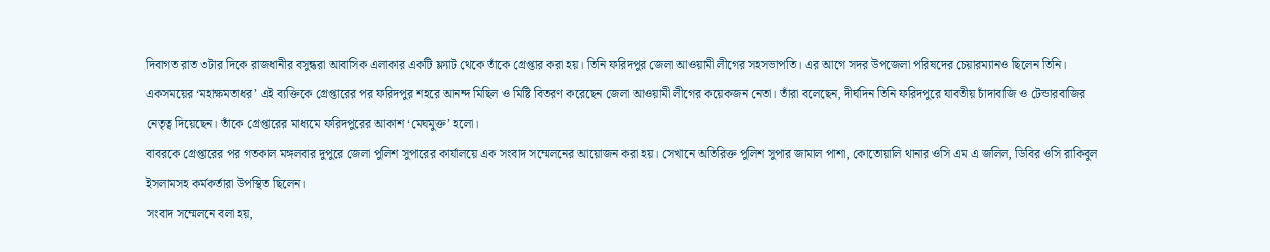দিবাগত রাত ৩টার দিকে রাজধানীর বসুন্ধরা আবাসিক এলাকার একটি ফ্ল্যাট থেকে তাঁকে গ্রেপ্তার করা হয়। তিনি ফরিদপুর জেলা আওয়ামী লীগের সহসভাপতি। এর আগে সদর উপজেলা পরিষদের চেয়ারম্যানও ছিলেন তিনি।
একসময়ের ‘মহাক্ষমতাধর’ এই ব্যক্তিকে গ্রেপ্তারের পর ফরিদপুর শহরে আনন্দ মিছিল ও মিষ্টি বিতরণ করেছেন জেলা আওয়ামী লীগের কয়েকজন নেতা। তাঁরা বলেছেন, দীর্ঘদিন তিনি ফরিদপুরে যাবতীয় চাঁদাবাজি ও টেন্ডারবাজির নেতৃত্ব দিয়েছেন। তাঁকে গ্রেপ্তারের মাধ্যমে ফরিদপুরের আকাশ ‘মেঘমুক্ত’ হলো।
বাবরকে গ্রেপ্তারের পর গতকাল মঙ্গলবার দুপুরে জেলা পুলিশ সুপারের কার্যালয়ে এক সংবাদ সম্মেলনের আয়োজন করা হয়। সেখানে অতিরিক্ত পুলিশ সুপার জামাল পাশা, কোতোয়ালি থানার ওসি এম এ জলিল, ডিবির ওসি রাকিবুল ইসলামসহ কর্মকর্তারা উপস্থিত ছিলেন।
সংবাদ সম্মেলনে বলা হয়,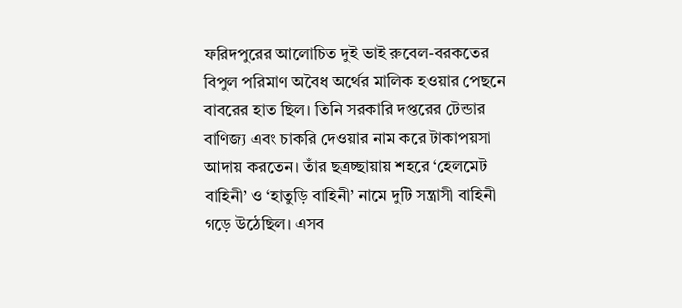ফরিদপুরের আলোচিত দুই ভাই রুবেল-বরকতের বিপুল পরিমাণ অবৈধ অর্থের মালিক হওয়ার পেছনে বাবরের হাত ছিল। তিনি সরকারি দপ্তরের টেন্ডার বাণিজ্য এবং চাকরি দেওয়ার নাম করে টাকাপয়সা আদায় করতেন। তাঁর ছত্রচ্ছায়ায় শহরে ‘হেলমেট বাহিনী’ ও ‘হাতুড়ি বাহিনী’ নামে দুটি সন্ত্রাসী বাহিনী গড়ে উঠেছিল। এসব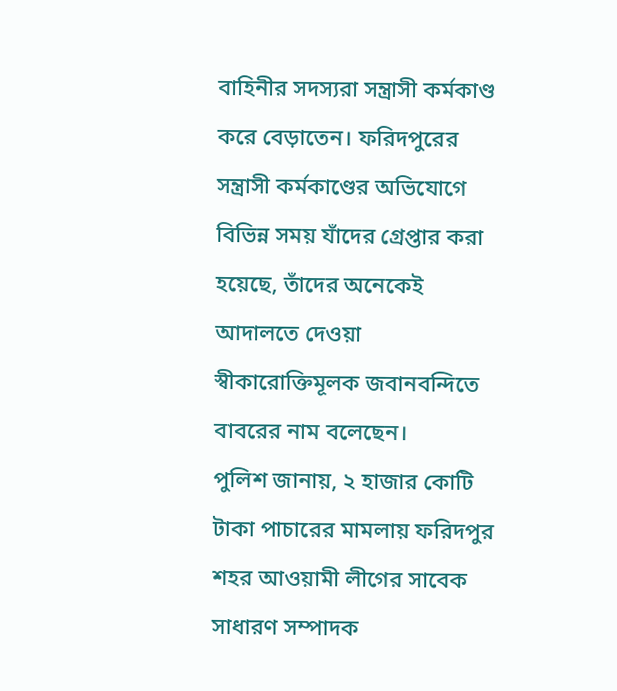বাহিনীর সদস্যরা সন্ত্রাসী কর্মকাণ্ড করে বেড়াতেন। ফরিদপুরের সন্ত্রাসী কর্মকাণ্ডের অভিযোগে বিভিন্ন সময় যাঁদের গ্রেপ্তার করা হয়েছে, তাঁদের অনেকেই আদালতে দেওয়া স্বীকারোক্তিমূলক জবানবন্দিতে বাবরের নাম বলেছেন।
পুলিশ জানায়, ২ হাজার কোটি টাকা পাচারের মামলায় ফরিদপুর শহর আওয়ামী লীগের সাবেক সাধারণ সম্পাদক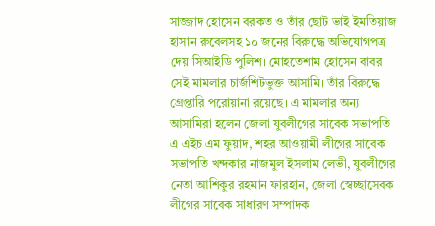সাজ্জাদ হোসেন বরকত ও তাঁর ছোট ভাই ইমতিয়াজ হাসান রুবেলসহ ১০ জনের বিরুদ্ধে অভিযোগপত্র দেয় সিআইডি পুলিশ। মোহতেশাম হোসেন বাবর সেই মামলার চার্জশিটভুক্ত আসামি। তাঁর বিরুদ্ধে গ্রেপ্তারি পরোয়ানা রয়েছে। এ মামলার অন্য আসামিরা হলেন জেলা যুবলীগের সাবেক সভাপতি এ এইচ এম ফুয়াদ, শহর আওয়ামী লীগের সাবেক সভাপতি খন্দকার নাজমুল ইসলাম লেভী, যুবলীগের নেতা আশিকুর রহমান ফারহান, জেলা স্বেচ্ছাসেবক লীগের সাবেক সাধারণ সম্পাদক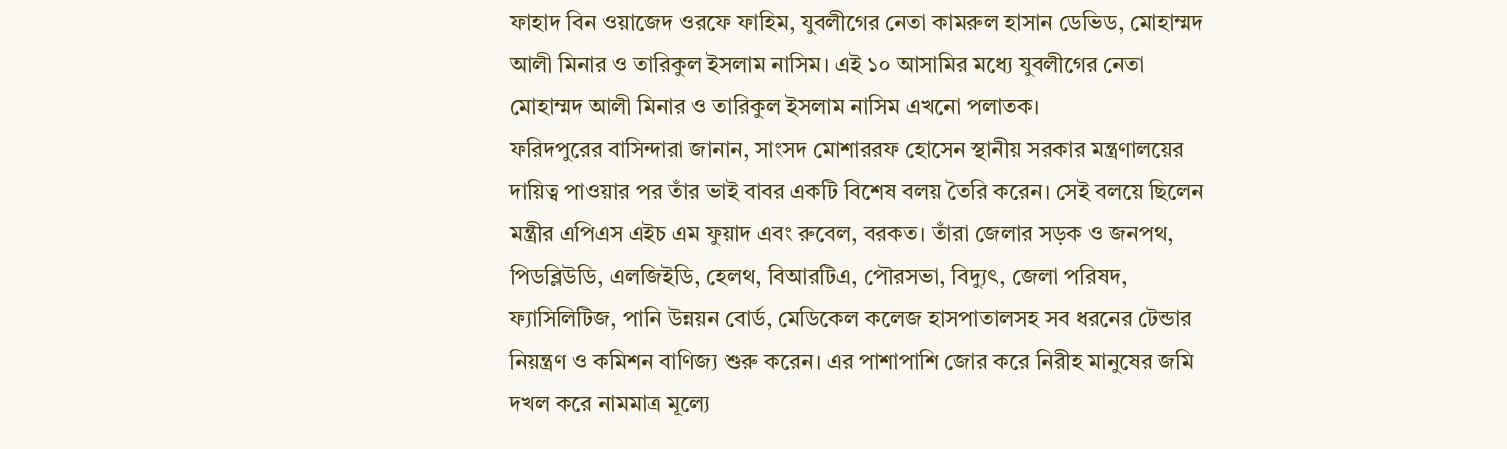ফাহাদ বিন ওয়াজেদ ওরফে ফাহিম, যুবলীগের নেতা কামরুল হাসান ডেভিড, মোহাম্মদ আলী মিনার ও তারিকুল ইসলাম নাসিম। এই ১০ আসামির মধ্যে যুবলীগের নেতা মোহাম্মদ আলী মিনার ও তারিকুল ইসলাম নাসিম এখনো পলাতক।
ফরিদপুরের বাসিন্দারা জানান, সাংসদ মোশাররফ হোসেন স্থানীয় সরকার মন্ত্রণালয়ের দায়িত্ব পাওয়ার পর তাঁর ভাই বাবর একটি বিশেষ বলয় তৈরি করেন। সেই বলয়ে ছিলেন মন্ত্রীর এপিএস এইচ এম ফুয়াদ এবং রুবেল, বরকত। তাঁরা জেলার সড়ক ও জনপথ, পিডব্লিউডি, এলজিইডি, হেলথ, বিআরটিএ, পৌরসভা, বিদ্যুৎ, জেলা পরিষদ, ফ্যাসিলিটিজ, পানি উন্নয়ন বোর্ড, মেডিকেল কলেজ হাসপাতালসহ সব ধরনের টেন্ডার নিয়ন্ত্রণ ও কমিশন বাণিজ্য শুরু করেন। এর পাশাপাশি জোর করে নিরীহ মানুষের জমি দখল করে নামমাত্র মূল্যে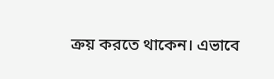ক্রয় করতে থাকেন। এভাবে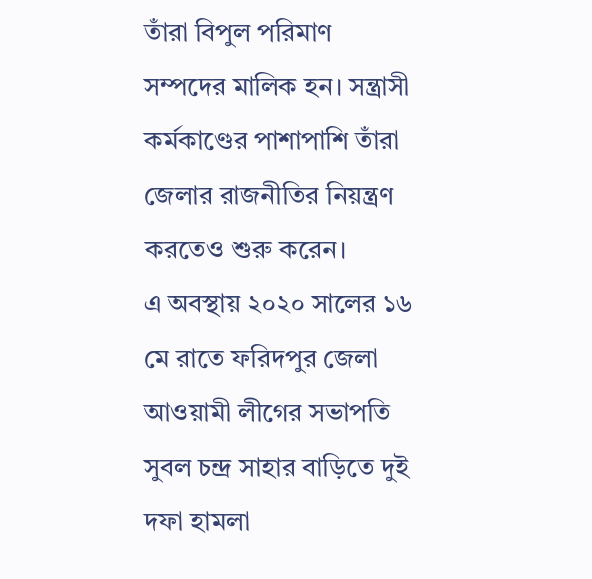তাঁরা বিপুল পরিমাণ সম্পদের মালিক হন। সন্ত্রাসী কর্মকাণ্ডের পাশাপাশি তাঁরা জেলার রাজনীতির নিয়ন্ত্রণ করতেও শুরু করেন।
এ অবস্থায় ২০২০ সালের ১৬ মে রাতে ফরিদপুর জেলা আওয়ামী লীগের সভাপতি সুবল চন্দ্র সাহার বাড়িতে দুই দফা হামলা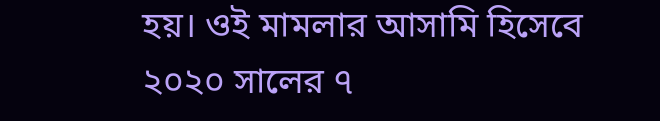হয়। ওই মামলার আসামি হিসেবে ২০২০ সালের ৭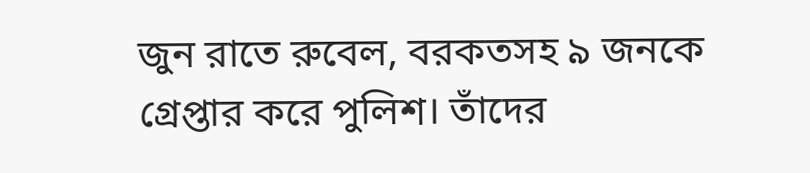জুন রাতে রুবেল, বরকতসহ ৯ জনকে গ্রেপ্তার করে পুলিশ। তাঁদের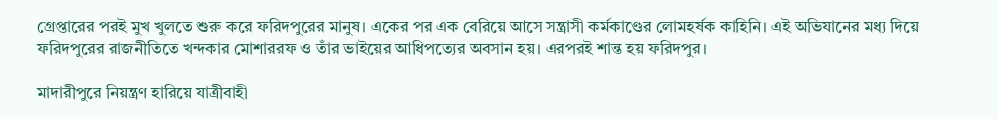গ্রেপ্তারের পরই মুখ খুলতে শুরু করে ফরিদপুরের মানুষ। একের পর এক বেরিয়ে আসে সন্ত্রাসী কর্মকাণ্ডের লোমহর্ষক কাহিনি। এই অভিযানের মধ্য দিয়ে ফরিদপুরের রাজনীতিতে খন্দকার মোশাররফ ও তাঁর ভাইয়ের আধিপত্যের অবসান হয়। এরপরই শান্ত হয় ফরিদপুর।

মাদারীপুরে নিয়ন্ত্রণ হারিয়ে যাত্রীবাহী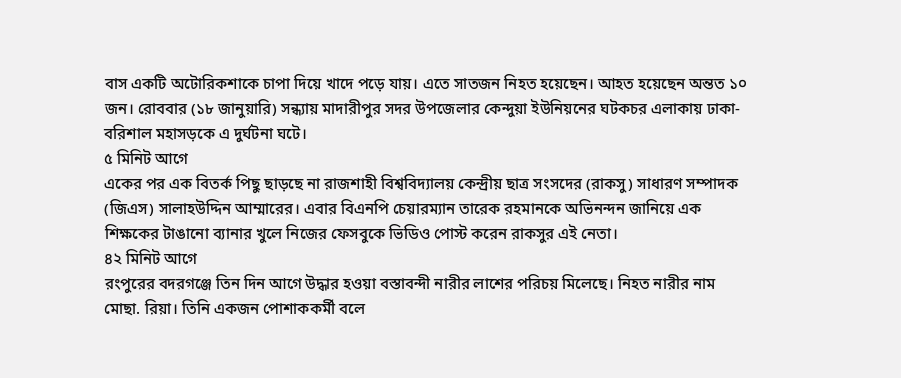বাস একটি অটোরিকশাকে চাপা দিয়ে খাদে পড়ে যায়। এতে সাতজন নিহত হয়েছেন। আহত হয়েছেন অন্তত ১০ জন। রোববার (১৮ জানুয়ারি) সন্ধ্যায় মাদারীপুর সদর উপজেলার কেন্দুয়া ইউনিয়নের ঘটকচর এলাকায় ঢাকা-বরিশাল মহাসড়কে এ দুর্ঘটনা ঘটে।
৫ মিনিট আগে
একের পর এক বিতর্ক পিছু ছাড়ছে না রাজশাহী বিশ্ববিদ্যালয় কেন্দ্রীয় ছাত্র সংসদের (রাকসু) সাধারণ সম্পাদক (জিএস) সালাহউদ্দিন আম্মারের। এবার বিএনপি চেয়ারম্যান তারেক রহমানকে অভিনন্দন জানিয়ে এক শিক্ষকের টাঙানো ব্যানার খুলে নিজের ফেসবুকে ভিডিও পোস্ট করেন রাকসুর এই নেতা।
৪২ মিনিট আগে
রংপুরের বদরগঞ্জে তিন দিন আগে উদ্ধার হওয়া বস্তাবন্দী নারীর লাশের পরিচয় মিলেছে। নিহত নারীর নাম মোছা. রিয়া। তিনি একজন পোশাককর্মী বলে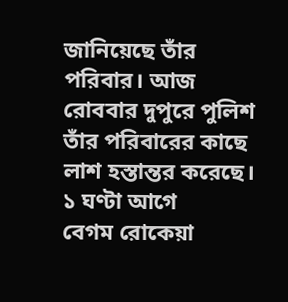জানিয়েছে তাঁর পরিবার। আজ রোববার দুপুরে পুলিশ তাঁর পরিবারের কাছে লাশ হস্তান্তর করেছে।
১ ঘণ্টা আগে
বেগম রোকেয়া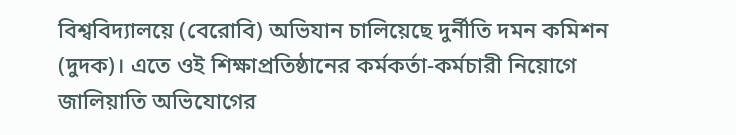বিশ্ববিদ্যালয়ে (বেরোবি) অভিযান চালিয়েছে দুর্নীতি দমন কমিশন (দুদক)। এতে ওই শিক্ষাপ্রতিষ্ঠানের কর্মকর্তা-কর্মচারী নিয়োগে জালিয়াতি অভিযোগের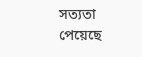সত্যতা পেয়েছে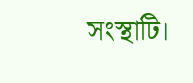সংস্থাটি।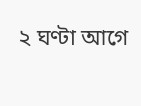২ ঘণ্টা আগে